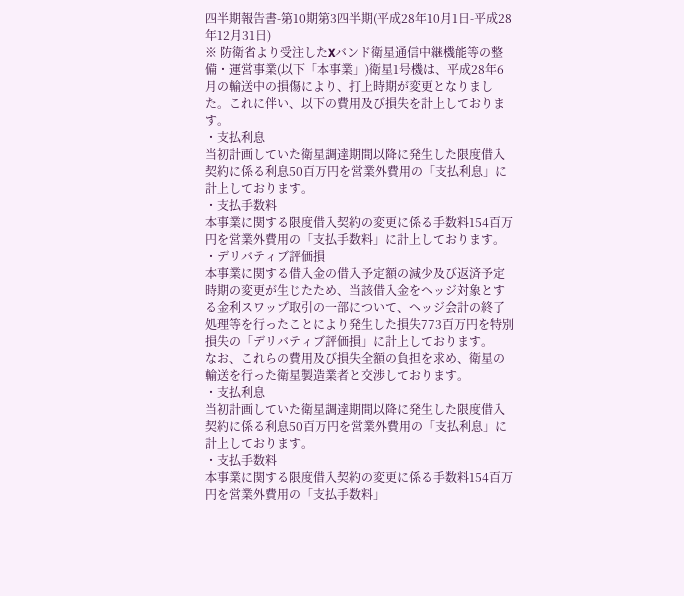四半期報告書-第10期第3四半期(平成28年10月1日-平成28年12月31日)
※ 防衛省より受注したXバンド衛星通信中継機能等の整備・運営事業(以下「本事業」)衛星1号機は、平成28年6月の輸送中の損傷により、打上時期が変更となりました。これに伴い、以下の費用及び損失を計上しております。
・支払利息
当初計画していた衛星調達期間以降に発生した限度借入契約に係る利息50百万円を営業外費用の「支払利息」に計上しております。
・支払手数料
本事業に関する限度借入契約の変更に係る手数料154百万円を営業外費用の「支払手数料」に計上しております。
・デリバティブ評価損
本事業に関する借入金の借入予定額の減少及び返済予定時期の変更が生じたため、当該借入金をヘッジ対象とする金利スワップ取引の一部について、ヘッジ会計の終了処理等を行ったことにより発生した損失773百万円を特別損失の「デリバティブ評価損」に計上しております。
なお、これらの費用及び損失全額の負担を求め、衛星の輸送を行った衛星製造業者と交渉しております。
・支払利息
当初計画していた衛星調達期間以降に発生した限度借入契約に係る利息50百万円を営業外費用の「支払利息」に計上しております。
・支払手数料
本事業に関する限度借入契約の変更に係る手数料154百万円を営業外費用の「支払手数料」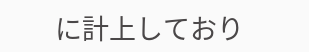に計上しており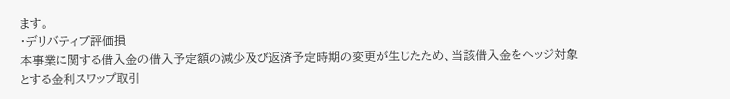ます。
・デリバティブ評価損
本事業に関する借入金の借入予定額の減少及び返済予定時期の変更が生じたため、当該借入金をヘッジ対象とする金利スワップ取引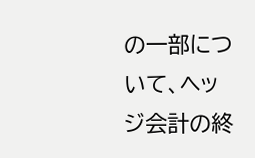の一部について、ヘッジ会計の終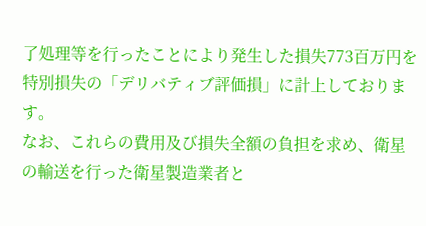了処理等を行ったことにより発生した損失773百万円を特別損失の「デリバティブ評価損」に計上しております。
なお、これらの費用及び損失全額の負担を求め、衛星の輸送を行った衛星製造業者と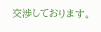交渉しております。